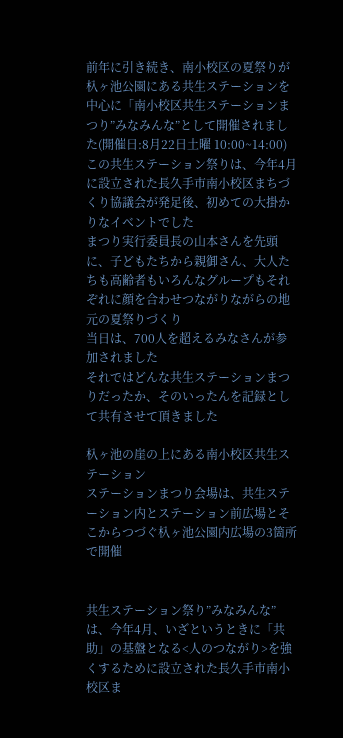前年に引き続き、南小校区の夏祭りが杁ヶ池公園にある共生ステーションを中心に「南小校区共生ステーションまつり”みなみんな”として開催されました(開催日:8月22日土曜 10:00~14:00)
この共生ステーション祭りは、今年4月に設立された長久手市南小校区まちづくり協議会が発足後、初めての大掛かりなイベントでした
まつり実行委員長の山本さんを先頭に、子どもたちから親御さん、大人たちも高齢者もいろんなグループもそれぞれに顔を合わせつながりながらの地元の夏祭りづくり
当日は、700人を超えるみなさんが参加されました
それではどんな共生ステーションまつりだったか、そのいったんを記録として共有させて頂きました

杁ヶ池の崖の上にある南小校区共生ステーション
ステーションまつり会場は、共生ステーション内とステーション前広場とそこからつづぐ杁ヶ池公園内広場の3箇所で開催


共生ステーション祭り”みなみんな”は、今年4月、いざというときに「共助」の基盤となる<人のつながり>を強くするために設立された長久手市南小校区ま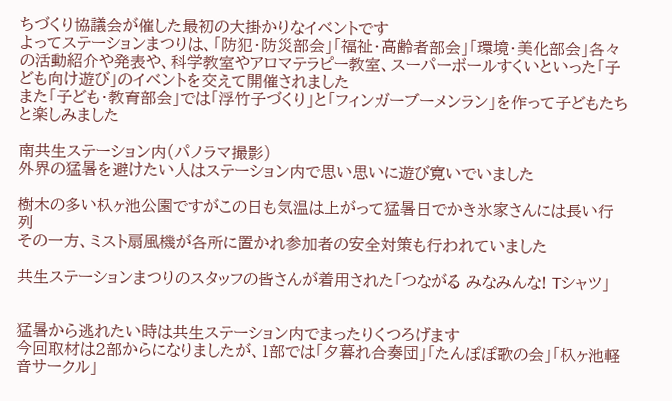ちづくり協議会が催した最初の大掛かりなイベントです
よってステーションまつりは、「防犯・防災部会」「福祉・高齢者部会」「環境・美化部会」各々の活動紹介や発表や、科学教室やアロマテラピー教室、スーパーボールすくいといった「子ども向け遊び」のイベントを交えて開催されました
また「子ども・教育部会」では「浮竹子づくり」と「フィンガーブーメンラン」を作って子どもたちと楽しみました

南共生ステーション内(パノラマ撮影)
外界の猛暑を避けたい人はステーション内で思い思いに遊び寛いでいました

樹木の多い杁ヶ池公園ですがこの日も気温は上がって猛暑日でかき氷家さんには長い行列
その一方、ミスト扇風機が各所に置かれ参加者の安全対策も行われていました

共生ステーションまつりのスタッフの皆さんが着用された「つながる みなみんな! Tシャツ」


猛暑から逃れたい時は共生ステーション内でまったりくつろげます
今回取材は2部からになりましたが、1部では「夕暮れ合奏団」「たんぽぽ歌の会」「杁ヶ池軽音サークル」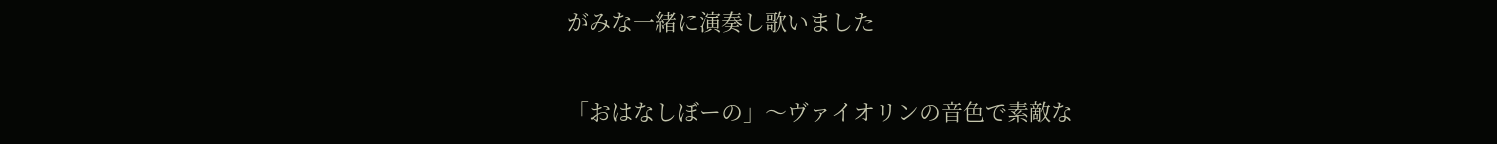がみな一緒に演奏し歌いました

「おはなしぼーの」〜ヴァイオリンの音色で素敵な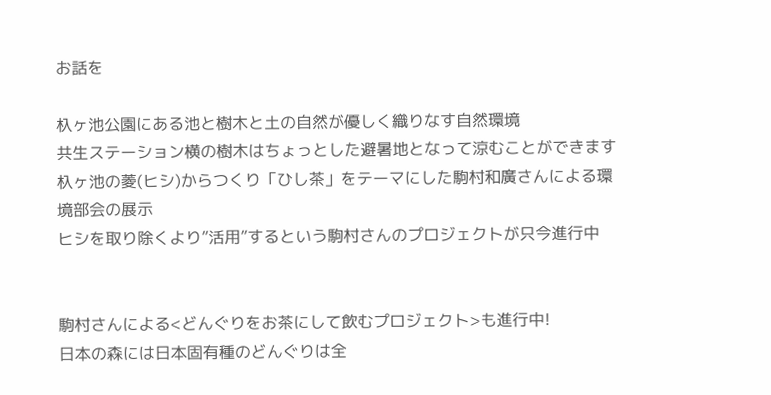お話を

杁ヶ池公園にある池と樹木と土の自然が優しく織りなす自然環境
共生ステーション横の樹木はちょっとした避暑地となって涼むことができます
杁ヶ池の菱(ヒシ)からつくり「ひし茶」をテーマにした駒村和廣さんによる環境部会の展示
ヒシを取り除くより”活用”するという駒村さんのプロジェクトが只今進行中


駒村さんによる<どんぐりをお茶にして飲むプロジェクト>も進行中!
日本の森には日本固有種のどんぐりは全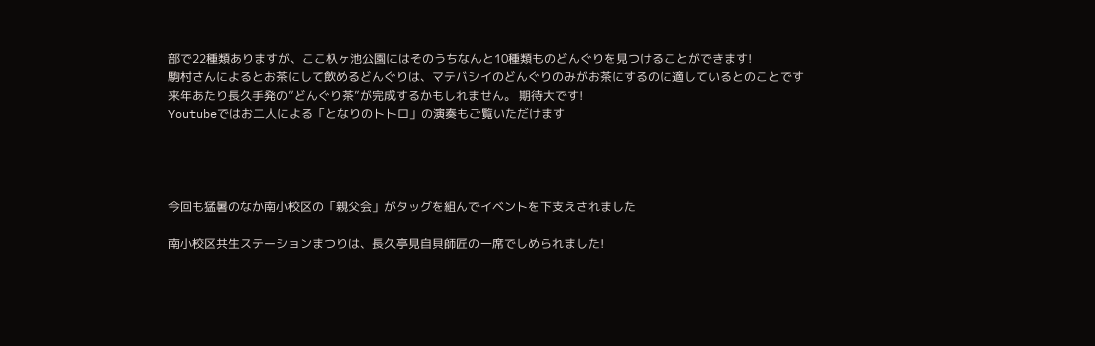部で22種類ありますが、ここ杁ヶ池公園にはそのうちなんと10種類ものどんぐりを見つけることができます!
駒村さんによるとお茶にして飲めるどんぐりは、マテバシイのどんぐりのみがお茶にするのに適しているとのことです
来年あたり長久手発の”どんぐり茶”が完成するかもしれません。 期待大です!
Youtubeではお二人による「となりのトトロ」の演奏もご覧いただけます




今回も猛暑のなか南小校区の「親父会」がタッグを組んでイベントを下支えされました

南小校区共生ステーションまつりは、長久亭見自貝師匠の一席でしめられました!